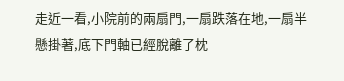走近一看,小院前的兩扇門,一扇跌落在地,一扇半懸掛著,底下門軸已經脫離了枕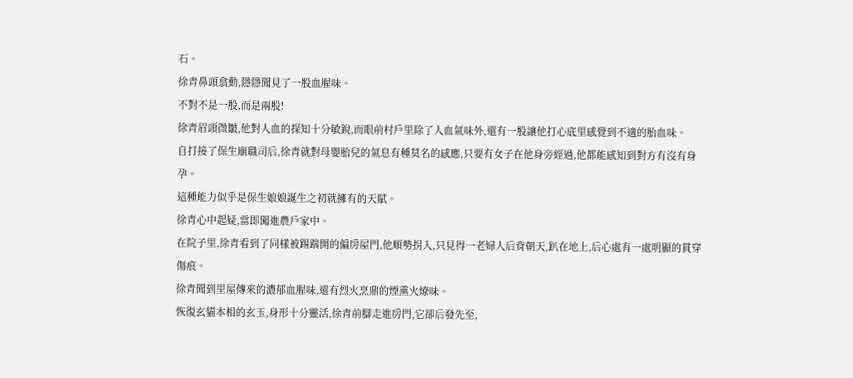石。
徐青鼻頭翕動,隱隱聞見了一股血腥味。
不對不是一股,而是兩股!
徐青眉頭微皺,他對人血的探知十分敏銳,而眼前村戶里除了人血氣味外,還有一股讓他打心底里感覺到不適的胎血味。
自打接了保生廟職司后,徐青就對母嬰胎兒的氣息有種莫名的感應,只要有女子在他身旁經過,他都能感知到對方有沒有身孕。
這種能力似乎是保生娘娘誕生之初就擁有的天賦。
徐青心中起疑,當即闖進農戶家中。
在院子里,徐青看到了同樣被踢踹開的偏房屋門,他順勢拐入,只見得一老婦人后背朝天,趴在地上,后心處有一處明顯的貫穿傷痕。
徐青聞到里屋傳來的濃郁血腥味,還有烈火烹鼎的煙熏火燎味。
恢復玄貓本相的玄玉,身形十分靈活,徐青前腳走進房門,它卻后發先至,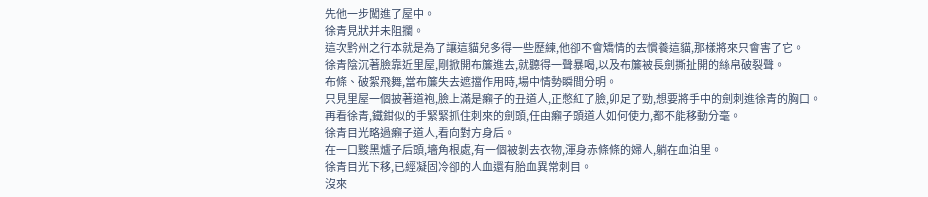先他一步闖進了屋中。
徐青見狀并未阻攔。
這次黔州之行本就是為了讓這貓兒多得一些歷練,他卻不會矯情的去慣養這貓,那樣將來只會害了它。
徐青陰沉著臉靠近里屋,剛掀開布簾進去,就聽得一聲暴喝,以及布簾被長劍撕扯開的絲帛破裂聲。
布條、破絮飛舞,當布簾失去遮擋作用時,場中情勢瞬間分明。
只見里屋一個披著道袍,臉上滿是癩子的丑道人,正憋紅了臉,卯足了勁,想要將手中的劍刺進徐青的胸口。
再看徐青,鐵鉗似的手緊緊抓住刺來的劍頭,任由癩子頭道人如何使力,都不能移動分毫。
徐青目光略過癩子道人,看向對方身后。
在一口黢黑爐子后頭,墻角根處,有一個被剝去衣物,渾身赤條條的婦人,躺在血泊里。
徐青目光下移,已經凝固冷卻的人血還有胎血異常刺目。
沒來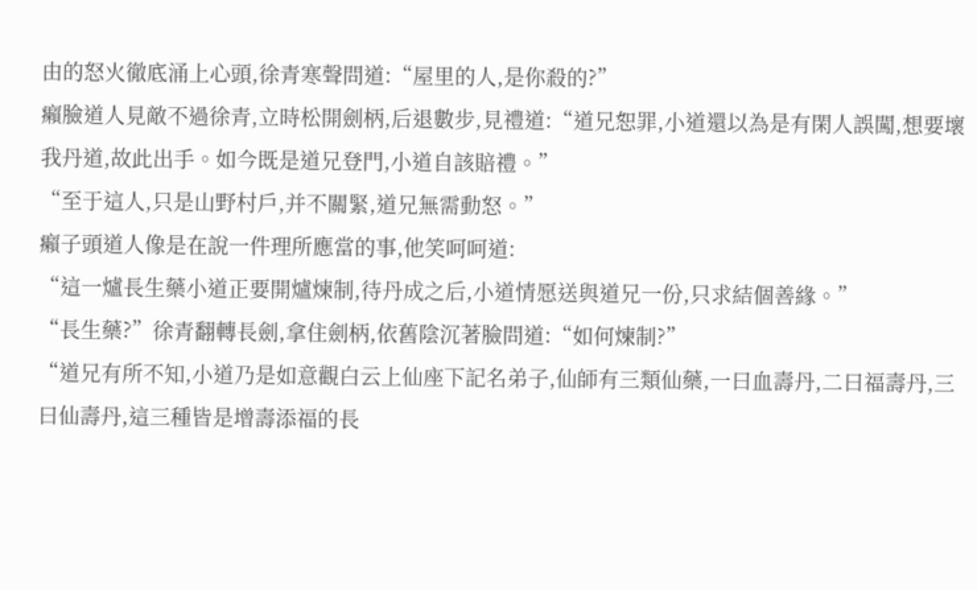由的怒火徹底涌上心頭,徐青寒聲問道:“屋里的人,是你殺的?”
癩臉道人見敵不過徐青,立時松開劍柄,后退數步,見禮道:“道兄恕罪,小道還以為是有閑人誤闖,想要壞我丹道,故此出手。如今既是道兄登門,小道自該賠禮。”
“至于這人,只是山野村戶,并不關緊,道兄無需動怒。”
癩子頭道人像是在說一件理所應當的事,他笑呵呵道:
“這一爐長生藥小道正要開爐煉制,待丹成之后,小道情愿送與道兄一份,只求結個善緣。”
“長生藥?”徐青翻轉長劍,拿住劍柄,依舊陰沉著臉問道:“如何煉制?”
“道兄有所不知,小道乃是如意觀白云上仙座下記名弟子,仙師有三類仙藥,一曰血壽丹,二曰福壽丹,三曰仙壽丹,這三種皆是增壽添福的長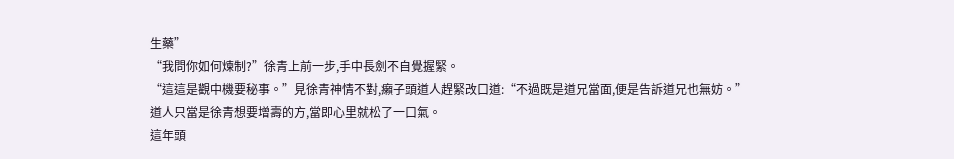生藥”
“我問你如何煉制?”徐青上前一步,手中長劍不自覺握緊。
“這這是觀中機要秘事。”見徐青神情不對,癩子頭道人趕緊改口道:“不過既是道兄當面,便是告訴道兄也無妨。”
道人只當是徐青想要增壽的方,當即心里就松了一口氣。
這年頭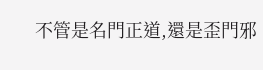不管是名門正道,還是歪門邪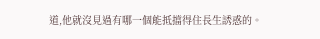道,他就沒見過有哪一個能抵擋得住長生誘惑的。